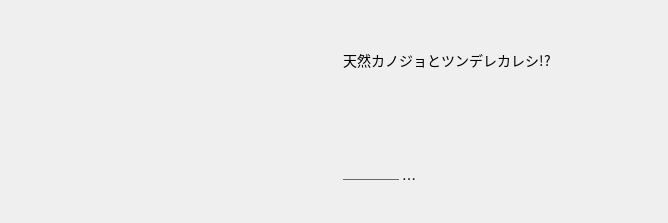天然カノジョとツンデレカレシ!?



──── …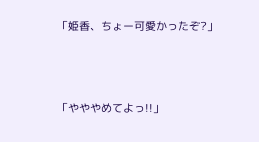「姫香、ちょー可愛かったぞ?」



「やややめてよっ!!」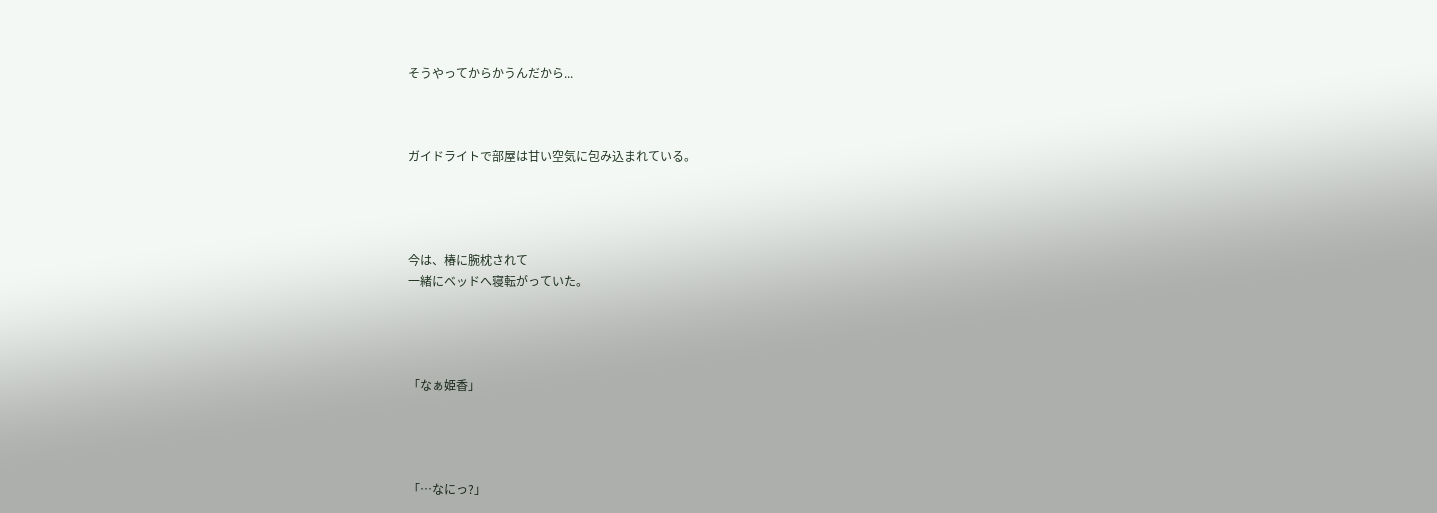そうやってからかうんだから...



ガイドライトで部屋は甘い空気に包み込まれている。




今は、椿に腕枕されて
一緒にベッドへ寝転がっていた。




「なぁ姫香」




「…なにっ?」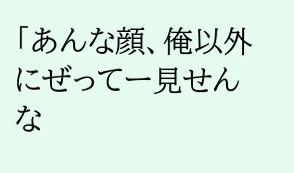「あんな顔、俺以外にぜってー見せんな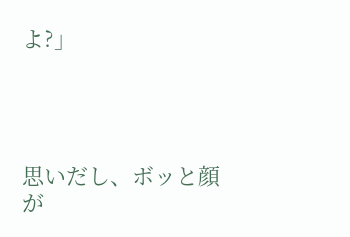よ?」




思いだし、ボッと顔が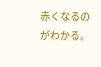赤くなるのがわかる。